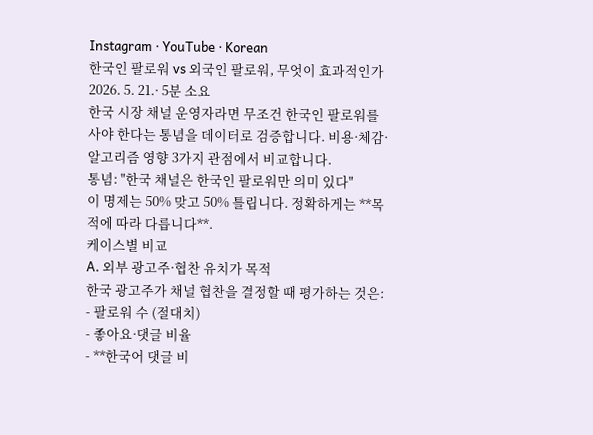Instagram · YouTube · Korean
한국인 팔로워 vs 외국인 팔로워, 무엇이 효과적인가
2026. 5. 21.· 5분 소요
한국 시장 채널 운영자라면 무조건 한국인 팔로워를 사야 한다는 통념을 데이터로 검증합니다. 비용·체감·알고리즘 영향 3가지 관점에서 비교합니다.
통념: "한국 채널은 한국인 팔로워만 의미 있다"
이 명제는 50% 맞고 50% 틀립니다. 정확하게는 **목적에 따라 다릅니다**.
케이스별 비교
A. 외부 광고주·협찬 유치가 목적
한국 광고주가 채널 협찬을 결정할 때 평가하는 것은:
- 팔로워 수 (절대치)
- 좋아요·댓글 비율
- **한국어 댓글 비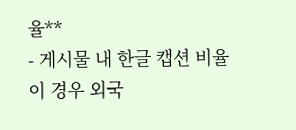율**
- 게시물 내 한글 캡션 비율
이 경우 외국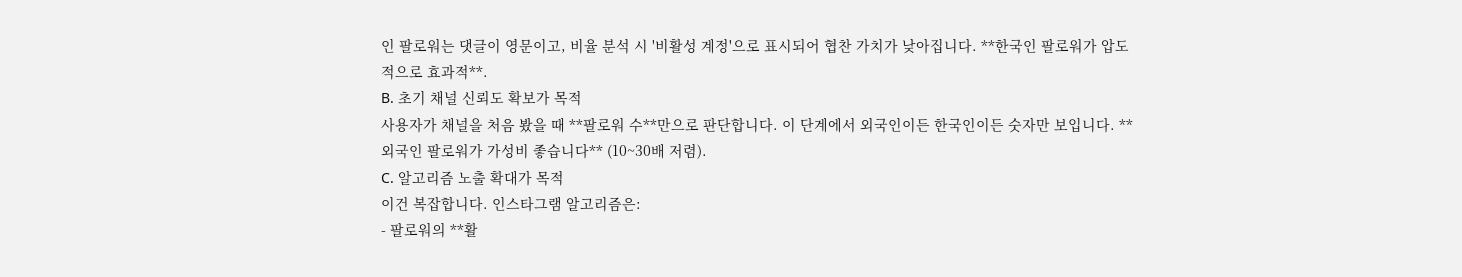인 팔로워는 댓글이 영문이고, 비율 분석 시 '비활성 계정'으로 표시되어 협찬 가치가 낮아집니다. **한국인 팔로워가 압도적으로 효과적**.
B. 초기 채널 신뢰도 확보가 목적
사용자가 채널을 처음 봤을 때 **팔로워 수**만으로 판단합니다. 이 단계에서 외국인이든 한국인이든 숫자만 보입니다. **외국인 팔로워가 가성비 좋습니다** (10~30배 저렴).
C. 알고리즘 노출 확대가 목적
이건 복잡합니다. 인스타그램 알고리즘은:
- 팔로워의 **활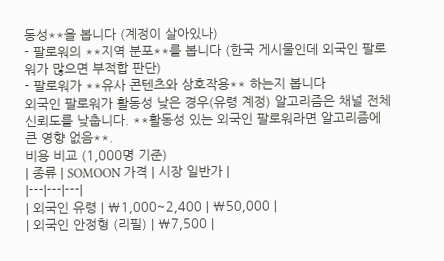동성**을 봅니다 (계정이 살아있나)
- 팔로워의 **지역 분포**를 봅니다 (한국 게시물인데 외국인 팔로워가 많으면 부적합 판단)
- 팔로워가 **유사 콘텐츠와 상호작용** 하는지 봅니다
외국인 팔로워가 활동성 낮은 경우(유령 계정) 알고리즘은 채널 전체 신뢰도를 낮춥니다. **활동성 있는 외국인 팔로워라면 알고리즘에 큰 영향 없음**.
비용 비교 (1,000명 기준)
| 종류 | SOMOON 가격 | 시장 일반가 |
|---|---|---|
| 외국인 유령 | ₩1,000~2,400 | ₩50,000 |
| 외국인 안정형 (리필) | ₩7,500 |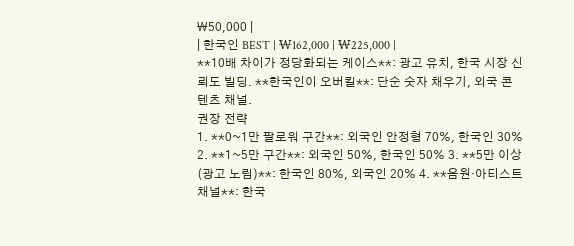₩50,000 |
| 한국인 BEST | ₩162,000 | ₩225,000 |
**10배 차이가 정당화되는 케이스**: 광고 유치, 한국 시장 신뢰도 빌딩. **한국인이 오버킬**: 단순 숫자 채우기, 외국 콘텐츠 채널.
권장 전략
1. **0~1만 팔로워 구간**: 외국인 안정형 70%, 한국인 30% 2. **1~5만 구간**: 외국인 50%, 한국인 50% 3. **5만 이상 (광고 노림)**: 한국인 80%, 외국인 20% 4. **음원·아티스트 채널**: 한국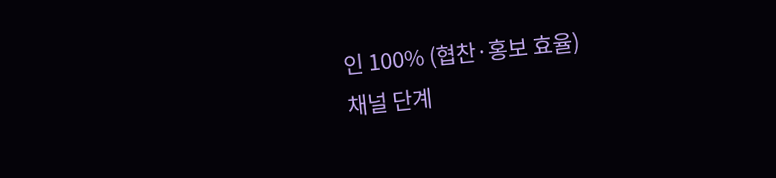인 100% (협찬·홍보 효율)
채널 단계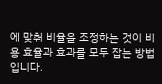에 맞춰 비율을 조정하는 것이 비용 효율과 효과를 모두 잡는 방법입니다.